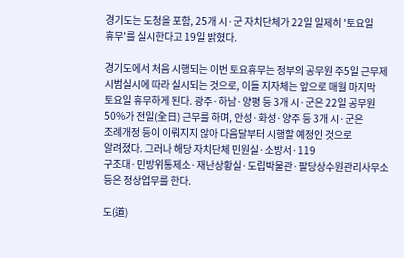경기도는 도청을 포함, 25개 시·군 자치단체가 22일 일제히 '토요일
휴무'를 실시한다고 19일 밝혔다.

경기도에서 처음 시행되는 이번 토요휴무는 정부의 공무원 주5일 근무제
시범실시에 따라 실시되는 것으로, 이들 지자체는 앞으로 매월 마지막
토요일 휴무하게 된다. 광주·하남·양평 등 3개 시·군은 22일 공무원
50%가 전일(全日) 근무를 하며, 안성·화성·양주 등 3개 시·군은
조례개정 등이 이뤄지지 않아 다음달부터 시행할 예정인 것으로
알려졌다. 그러나 해당 자치단체 민원실·소방서·119
구조대·민방위통제소·재난상황실·도립박물관·팔당상수원관리사무소
등은 정상업무를 한다.

도(道)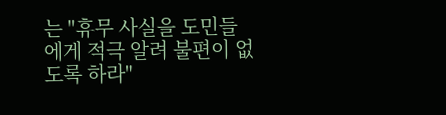는 "휴무 사실을 도민들에게 적극 알려 불편이 없도록 하라"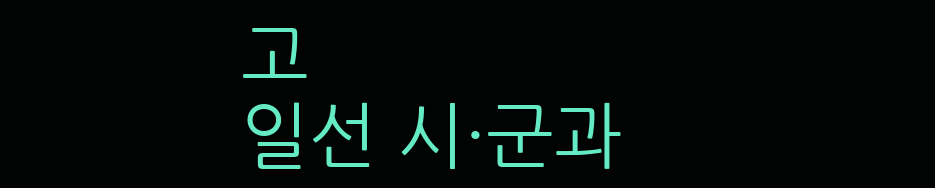고
일선 시·군과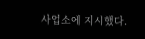사업소에 지시했다.